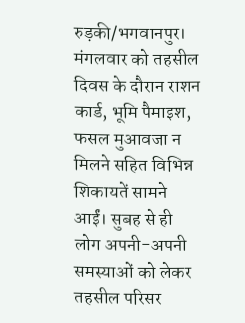रुड़की/भगवानपुर।
मंगलवार को तहसील दिवस के दौरान राशन कार्ड, भूमि पैमाइश, फसल मुआवजा न मिलने सहित विभिन्न शिकायतें सामने आईं। सुबह से ही लोग अपनी-अपनी समस्याओं को लेकर तहसील परिसर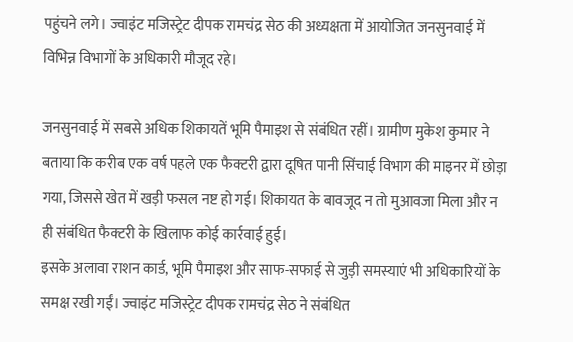पहुंचने लगे। ज्वाइंट मजिस्ट्रेट दीपक रामचंद्र सेठ की अध्यक्षता में आयोजित जनसुनवाई में विभिन्न विभागों के अधिकारी मौजूद रहे।

जनसुनवाई में सबसे अधिक शिकायतें भूमि पैमाइश से संबंधित रहीं। ग्रामीण मुकेश कुमार ने बताया कि करीब एक वर्ष पहले एक फैक्टरी द्वारा दूषित पानी सिंचाई विभाग की माइनर में छोड़ा गया, जिससे खेत में खड़ी फसल नष्ट हो गई। शिकायत के बावजूद न तो मुआवजा मिला और न ही संबंधित फैक्टरी के खिलाफ कोई कार्रवाई हुई।
इसके अलावा राशन कार्ड, भूमि पैमाइश और साफ-सफाई से जुड़ी समस्याएं भी अधिकारियों के समक्ष रखी गईं। ज्वाइंट मजिस्ट्रेट दीपक रामचंद्र सेठ ने संबंधित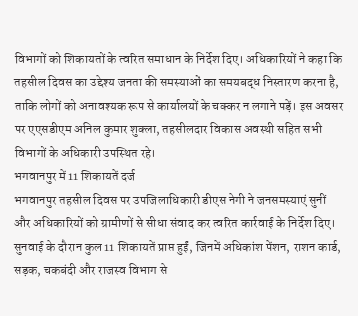विभागों को शिकायतों के त्वरित समाधान के निर्देश दिए। अधिकारियों ने कहा कि तहसील दिवस का उद्देश्य जनता की समस्याओं का समयबद्ध निस्तारण करना है, ताकि लोगों को अनावश्यक रूप से कार्यालयों के चक्कर न लगाने पड़ें। इस अवसर पर एएसडीएम अनिल कुमार शुक्ला, तहसीलदार विकास अवस्थी सहित सभी विभागों के अधिकारी उपस्थित रहे।
भगवानपुर में 11 शिकायतें दर्ज
भगवानपुर तहसील दिवस पर उपजिलाधिकारी डीएस नेगी ने जनसमस्याएं सुनीं और अधिकारियों को ग्रामीणों से सीधा संवाद कर त्वरित कार्रवाई के निर्देश दिए। सुनवाई के दौरान कुल 11 शिकायतें प्राप्त हुईं, जिनमें अधिकांश पेंशन, राशन कार्ड, सड़क, चकबंदी और राजस्व विभाग से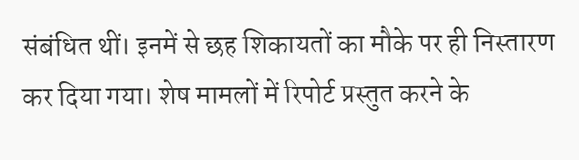संबंधित थीं। इनमें से छह शिकायतों का मौके पर ही निस्तारण कर दिया गया। शेष मामलों में रिपोर्ट प्रस्तुत करने के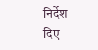निर्देश दिए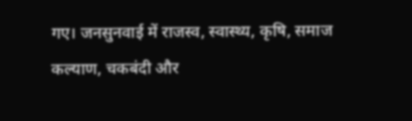गए। जनसुनवाई में राजस्व, स्वास्थ्य, कृषि, समाज कल्याण, चकबंदी और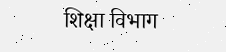शिक्षा विभाग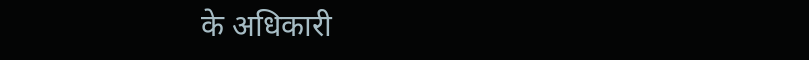के अधिकारी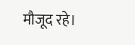मौजूद रहे।